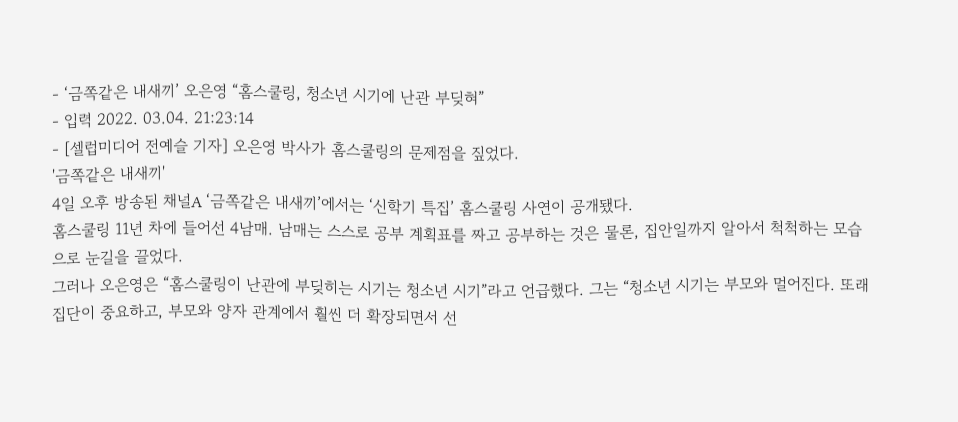- ‘금쪽같은 내새끼’ 오은영 “홈스쿨링, 청소년 시기에 난관 부딪혀”
- 입력 2022. 03.04. 21:23:14
- [셀럽미디어 전예슬 기자] 오은영 박사가 홈스쿨링의 문제점을 짚었다.
'금쪽같은 내새끼'
4일 오후 방송된 채널A ‘금쪽같은 내새끼’에서는 ‘신학기 특집’ 홈스쿨링 사연이 공개됐다.
홈스쿨링 11년 차에 들어선 4남매. 남매는 스스로 공부 계획표를 짜고 공부하는 것은 물론, 집안일까지 알아서 척척하는 모습으로 눈길을 끌었다.
그러나 오은영은 “홈스쿨링이 난관에 부딪히는 시기는 청소년 시기”라고 언급했다. 그는 “청소년 시기는 부모와 멀어진다. 또래집단이 중요하고, 부모와 양자 관계에서 훨씬 더 확장되면서 선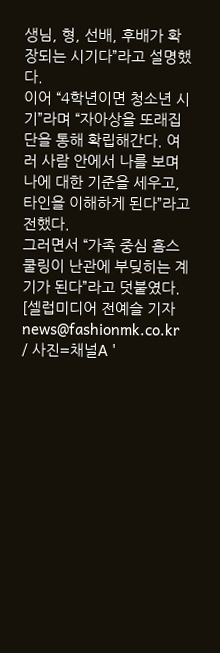생님, 형, 선배, 후배가 확장되는 시기다”라고 설명했다.
이어 “4학년이면 청소년 시기”라며 “자아상을 또래집단을 통해 확립해간다. 여러 사람 안에서 나를 보며 나에 대한 기준을 세우고, 타인을 이해하게 된다”라고 전했다.
그러면서 “가족 중심 홈스쿨링이 난관에 부딪히는 계기가 된다”라고 덧붙였다.
[셀럽미디어 전예슬 기자 news@fashionmk.co.kr / 사진=채널A '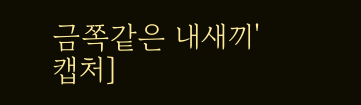금쪽같은 내새끼' 캡처]